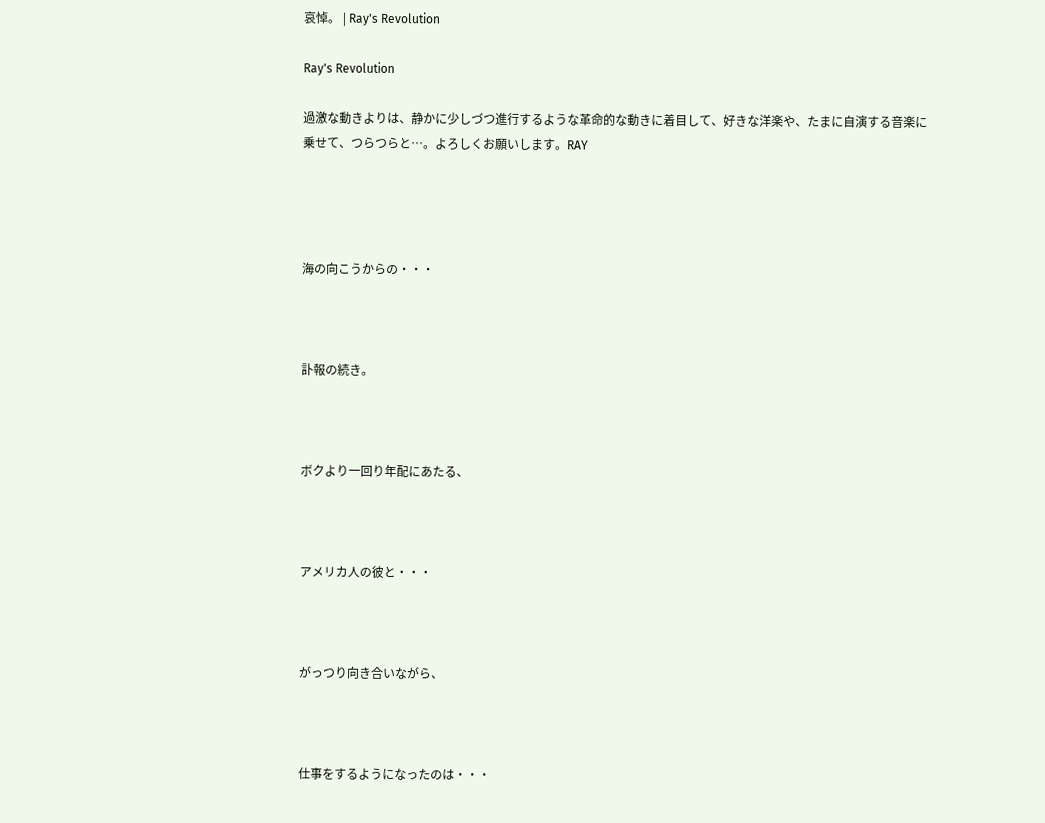哀悼。 | Ray's Revolution

Ray's Revolution

過激な動きよりは、静かに少しづつ進行するような革命的な動きに着目して、好きな洋楽や、たまに自演する音楽に乗せて、つらつらと…。よろしくお願いします。RAY




海の向こうからの・・・



訃報の続き。



ボクより一回り年配にあたる、



アメリカ人の彼と・・・



がっつり向き合いながら、



仕事をするようになったのは・・・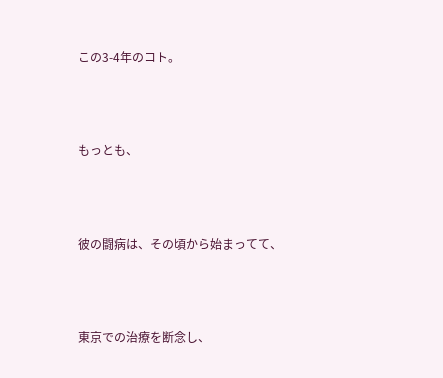この3-4年のコト。



もっとも、



彼の闘病は、その頃から始まってて、



東京での治療を断念し、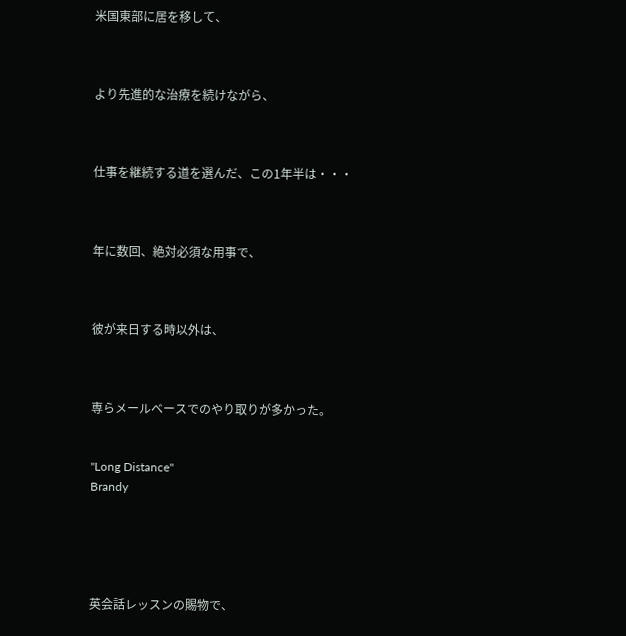米国東部に居を移して、



より先進的な治療を続けながら、



仕事を継続する道を選んだ、この1年半は・・・



年に数回、絶対必須な用事で、



彼が来日する時以外は、



専らメールベースでのやり取りが多かった。


"Long Distance"
Brandy





英会話レッスンの賜物で、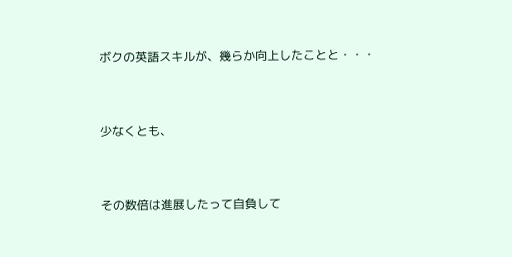ボクの英語スキルが、幾らか向上したことと・・・



少なくとも、



その数倍は進展したって自負して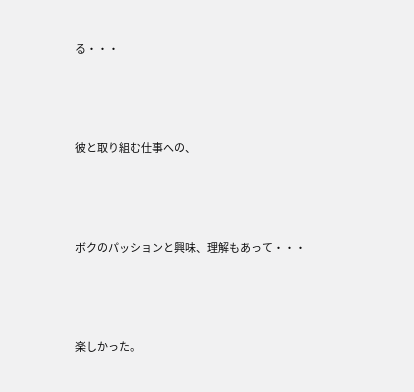る・・・



彼と取り組む仕事への、



ボクのパッションと興味、理解もあって・・・



楽しかった。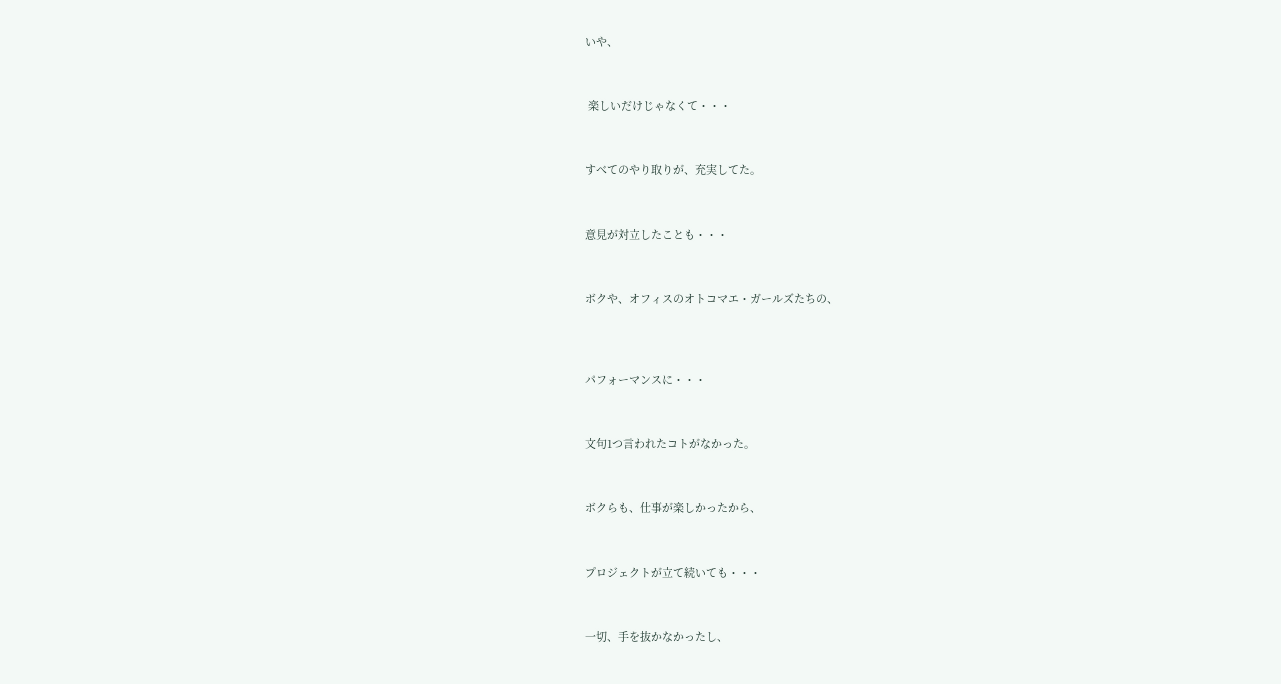いや、



 楽しいだけじゃなくて・・・



すべてのやり取りが、充実してた。



意見が対立したことも・・・



ボクや、オフィスのオトコマエ・ガールズたちの、




パフォーマンスに・・・



文句1つ言われたコトがなかった。



ボクらも、仕事が楽しかったから、



プロジェクトが立て続いても・・・



一切、手を抜かなかったし、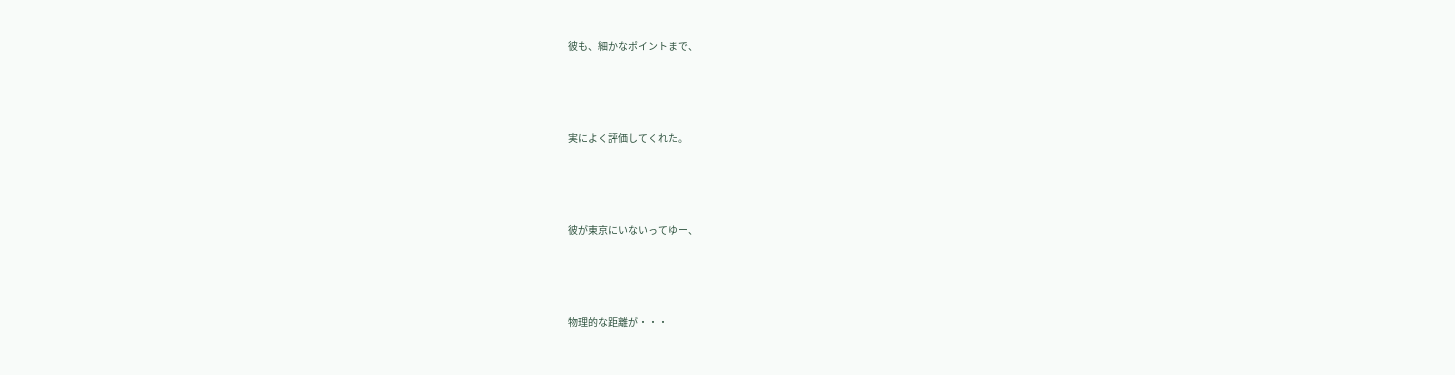彼も、細かなポイントまで、



実によく評価してくれた。



彼が東京にいないってゆー、



物理的な距離が・・・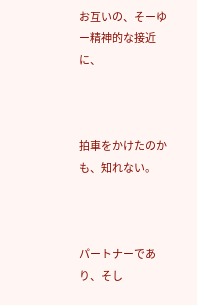お互いの、そーゆー精神的な接近に、



拍車をかけたのかも、知れない。



パートナーであり、そし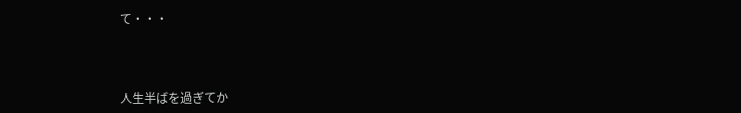て・・・



人生半ばを過ぎてか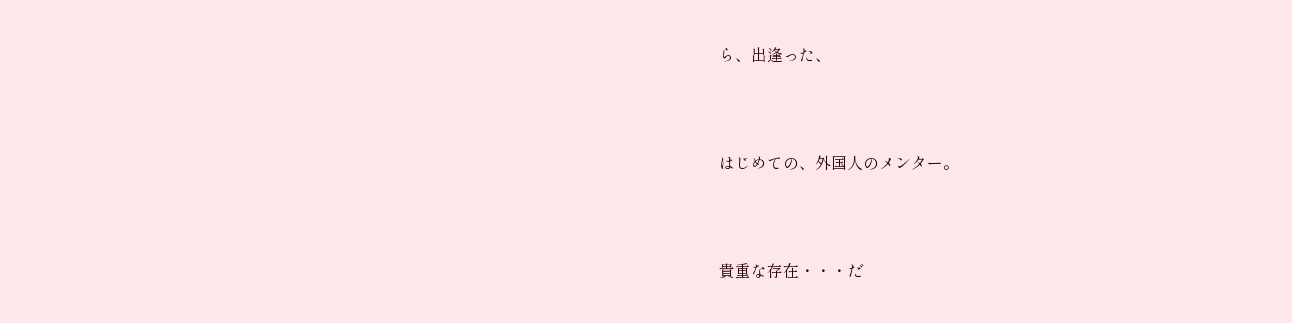ら、出逢った、



はじめての、外国人のメンター。



貴重な存在・・・だ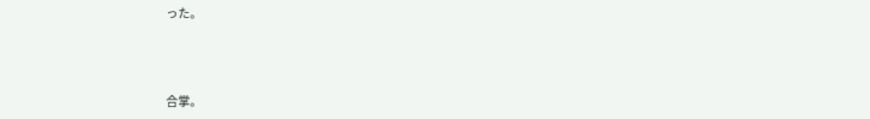った。



合掌。